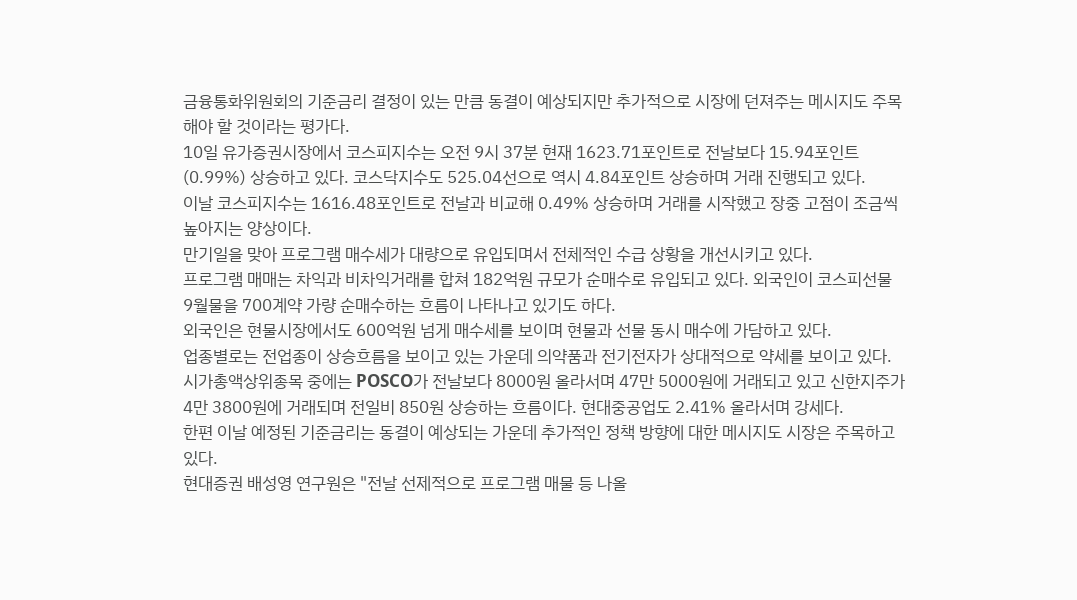금융통화위원회의 기준금리 결정이 있는 만큼 동결이 예상되지만 추가적으로 시장에 던져주는 메시지도 주목해야 할 것이라는 평가다.
10일 유가증권시장에서 코스피지수는 오전 9시 37분 현재 1623.71포인트로 전날보다 15.94포인트(0.99%) 상승하고 있다. 코스닥지수도 525.04선으로 역시 4.84포인트 상승하며 거래 진행되고 있다.
이날 코스피지수는 1616.48포인트로 전날과 비교해 0.49% 상승하며 거래를 시작했고 장중 고점이 조금씩 높아지는 양상이다.
만기일을 맞아 프로그램 매수세가 대량으로 유입되며서 전체적인 수급 상황을 개선시키고 있다.
프로그램 매매는 차익과 비차익거래를 합쳐 182억원 규모가 순매수로 유입되고 있다. 외국인이 코스피선물 9월물을 700계약 가량 순매수하는 흐름이 나타나고 있기도 하다.
외국인은 현물시장에서도 600억원 넘게 매수세를 보이며 현물과 선물 동시 매수에 가담하고 있다.
업종별로는 전업종이 상승흐름을 보이고 있는 가운데 의약품과 전기전자가 상대적으로 약세를 보이고 있다.
시가총액상위종목 중에는 POSCO가 전날보다 8000원 올라서며 47만 5000원에 거래되고 있고 신한지주가 4만 3800원에 거래되며 전일비 850원 상승하는 흐름이다. 현대중공업도 2.41% 올라서며 강세다.
한편 이날 예정된 기준금리는 동결이 예상되는 가운데 추가적인 정책 방향에 대한 메시지도 시장은 주목하고 있다.
현대증권 배성영 연구원은 "전날 선제적으로 프로그램 매물 등 나올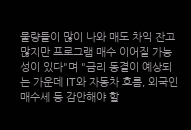물량들이 많이 나와 매도 차익 잔고 많지만 프로그램 매수 이어질 가능성이 있다"며 "금리 동결이 예상되는 가운데 IT와 자동차 흐름, 외국인 매수세 등 감안해야 할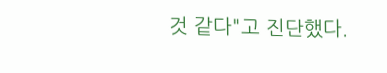것 같다"고 진단했다.